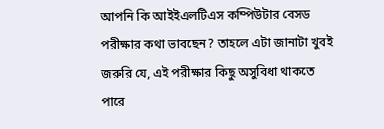আপনি কি আইইএলটিএস কম্পিউটার বেসড পরীক্ষার কথা ভাবছেন? তাহলে এটা জানাটা খুবই জরুরি যে, এই পরীক্ষার কিছু অসুবিধা থাকতে পারে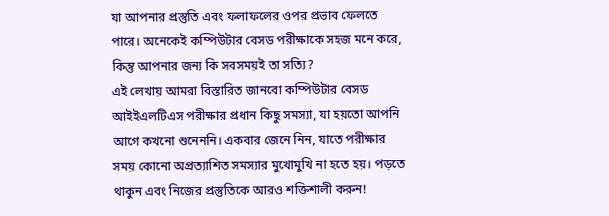যা আপনার প্রস্তুতি এবং ফলাফলের ওপর প্রভাব ফেলতে পারে। অনেকেই কম্পিউটার বেসড পরীক্ষাকে সহজ মনে করে, কিন্তু আপনার জন্য কি সবসময়ই তা সত্যি?
এই লেখায় আমরা বিস্তারিত জানবো কম্পিউটার বেসড আইইএলটিএস পরীক্ষার প্রধান কিছু সমস্যা, যা হয়তো আপনি আগে কখনো শুনেননি। একবার জেনে নিন, যাতে পরীক্ষার সময় কোনো অপ্রত্যাশিত সমস্যার মুখোমুখি না হতে হয়। পড়তে থাকুন এবং নিজের প্রস্তুতিকে আরও শক্তিশালী করুন!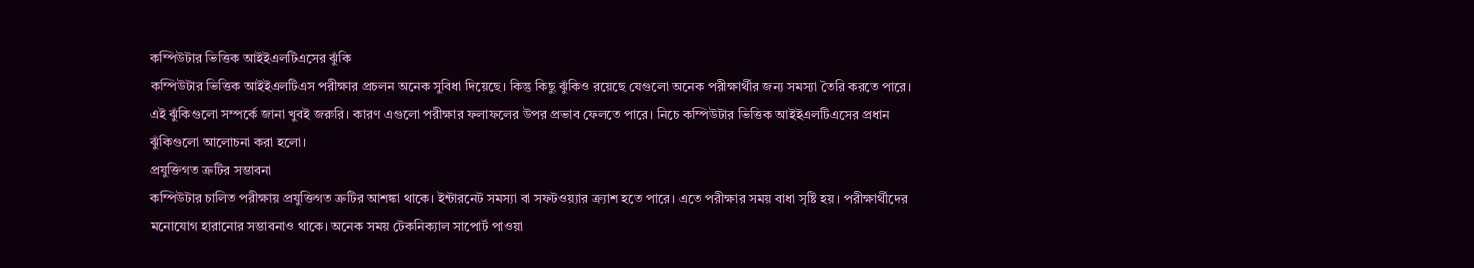কম্পিউটার ভিত্তিক আইইএলটিএসের ঝুঁকি
কম্পিউটার ভিত্তিক আইইএলটিএস পরীক্ষার প্রচলন অনেক সুবিধা দিয়েছে। কিন্তু কিছু ঝুঁকিও রয়েছে যেগুলো অনেক পরীক্ষার্থীর জন্য সমস্যা তৈরি করতে পারে। এই ঝুঁকিগুলো সম্পর্কে জানা খুবই জরুরি। কারণ এগুলো পরীক্ষার ফলাফলের উপর প্রভাব ফেলতে পারে। নিচে কম্পিউটার ভিত্তিক আইইএলটিএসের প্রধান ঝুঁকিগুলো আলোচনা করা হলো।
প্রযুক্তিগত ত্রুটির সম্ভাবনা
কম্পিউটার চালিত পরীক্ষায় প্রযুক্তিগত ত্রুটির আশঙ্কা থাকে। ইন্টারনেট সমস্যা বা সফটওয়্যার ক্র্যাশ হতে পারে। এতে পরীক্ষার সময় বাধা সৃষ্টি হয়। পরীক্ষার্থীদের মনোযোগ হারানোর সম্ভাবনাও থাকে। অনেক সময় টেকনিক্যাল সাপোর্ট পাওয়া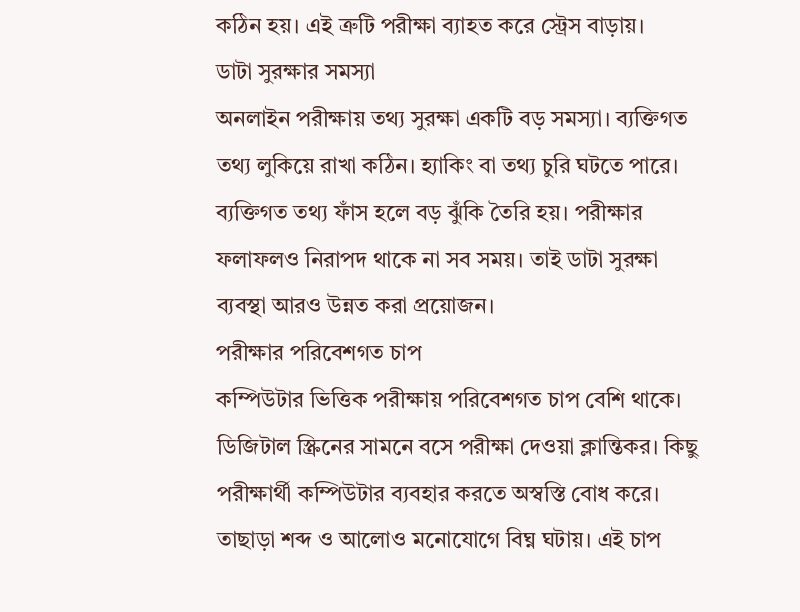কঠিন হয়। এই ত্রুটি পরীক্ষা ব্যাহত করে স্ট্রেস বাড়ায়।
ডাটা সুরক্ষার সমস্যা
অনলাইন পরীক্ষায় তথ্য সুরক্ষা একটি বড় সমস্যা। ব্যক্তিগত তথ্য লুকিয়ে রাখা কঠিন। হ্যাকিং বা তথ্য চুরি ঘটতে পারে। ব্যক্তিগত তথ্য ফাঁস হলে বড় ঝুঁকি তৈরি হয়। পরীক্ষার ফলাফলও নিরাপদ থাকে না সব সময়। তাই ডাটা সুরক্ষা ব্যবস্থা আরও উন্নত করা প্রয়োজন।
পরীক্ষার পরিবেশগত চাপ
কম্পিউটার ভিত্তিক পরীক্ষায় পরিবেশগত চাপ বেশি থাকে। ডিজিটাল স্ক্রিনের সামনে বসে পরীক্ষা দেওয়া ক্লান্তিকর। কিছু পরীক্ষার্থী কম্পিউটার ব্যবহার করতে অস্বস্তি বোধ করে। তাছাড়া শব্দ ও আলোও মনোযোগে বিঘ্ন ঘটায়। এই চাপ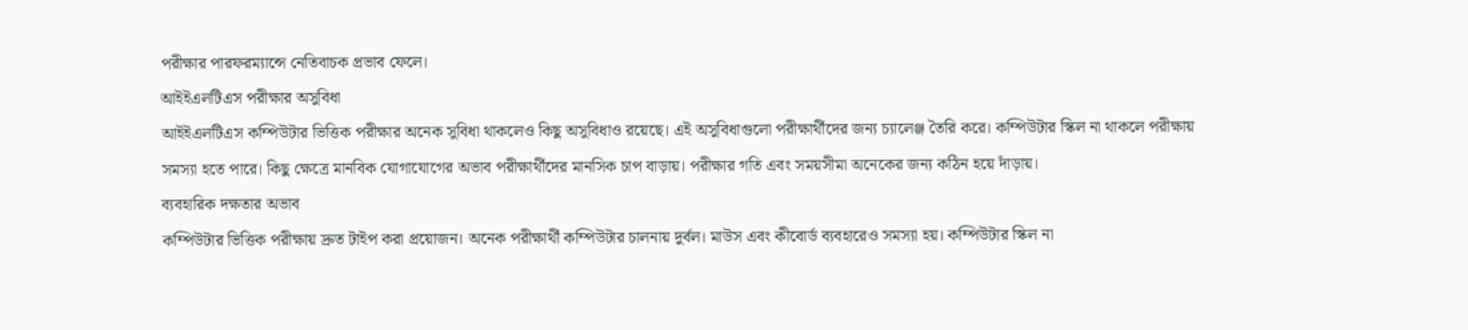পরীক্ষার পারফরম্যান্সে নেতিবাচক প্রভাব ফেলে।
আইইএলটিএস পরীক্ষার অসুবিধা
আইইএলটিএস কম্পিউটার ভিত্তিক পরীক্ষার অনেক সুবিধা থাকলেও কিছু অসুবিধাও রয়েছে। এই অসুবিধাগুলো পরীক্ষার্থীদের জন্য চ্যালেঞ্জ তৈরি করে। কম্পিউটার স্কিল না থাকলে পরীক্ষায় সমস্যা হতে পারে। কিছু ক্ষেত্রে মানবিক যোগাযোগের অভাব পরীক্ষার্থীদের মানসিক চাপ বাড়ায়। পরীক্ষার গতি এবং সময়সীমা অনেকের জন্য কঠিন হয়ে দাঁড়ায়।
ব্যবহারিক দক্ষতার অভাব
কম্পিউটার ভিত্তিক পরীক্ষায় দ্রুত টাইপ করা প্রয়োজন। অনেক পরীক্ষার্থী কম্পিউটার চালনায় দুর্বল। মাউস এবং কীবোর্ড ব্যবহারেও সমস্যা হয়। কম্পিউটার স্কিল না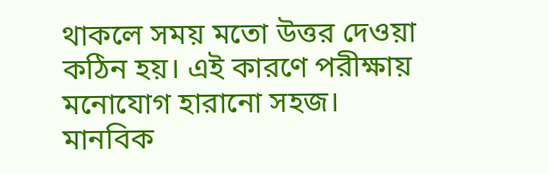থাকলে সময় মতো উত্তর দেওয়া কঠিন হয়। এই কারণে পরীক্ষায় মনোযোগ হারানো সহজ।
মানবিক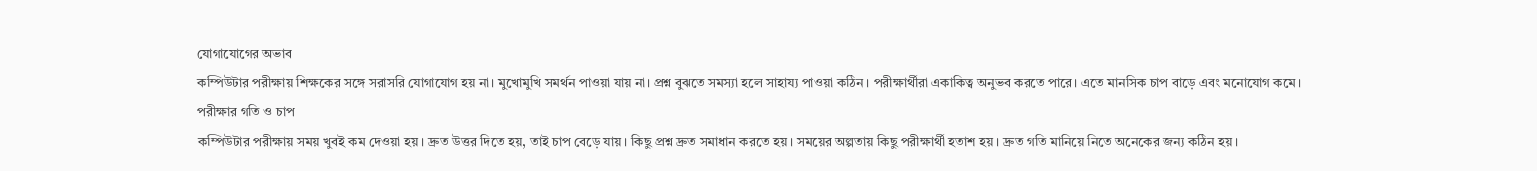যোগাযোগের অভাব
কম্পিউটার পরীক্ষায় শিক্ষকের সঙ্গে সরাসরি যোগাযোগ হয় না। মুখোমুখি সমর্থন পাওয়া যায় না। প্রশ্ন বুঝতে সমস্যা হলে সাহায্য পাওয়া কঠিন। পরীক্ষার্থীরা একাকিত্ব অনুভব করতে পারে। এতে মানসিক চাপ বাড়ে এবং মনোযোগ কমে।
পরীক্ষার গতি ও চাপ
কম্পিউটার পরীক্ষায় সময় খুবই কম দেওয়া হয়। দ্রুত উত্তর দিতে হয়, তাই চাপ বেড়ে যায়। কিছু প্রশ্ন দ্রুত সমাধান করতে হয়। সময়ের অল্পতায় কিছু পরীক্ষার্থী হতাশ হয়। দ্রুত গতি মানিয়ে নিতে অনেকের জন্য কঠিন হয়।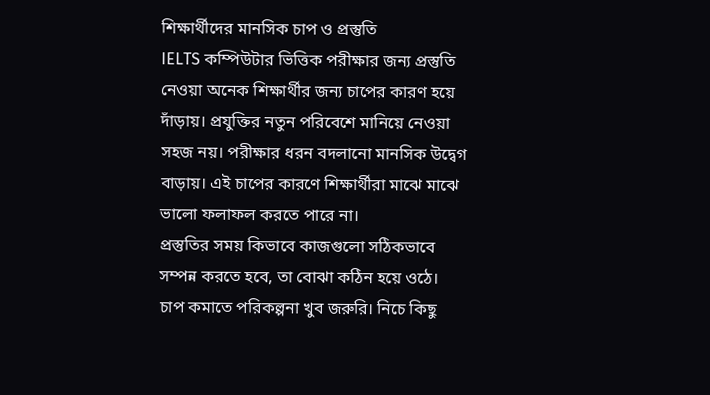শিক্ষার্থীদের মানসিক চাপ ও প্রস্তুতি
IELTS কম্পিউটার ভিত্তিক পরীক্ষার জন্য প্রস্তুতি নেওয়া অনেক শিক্ষার্থীর জন্য চাপের কারণ হয়ে দাঁড়ায়। প্রযুক্তির নতুন পরিবেশে মানিয়ে নেওয়া সহজ নয়। পরীক্ষার ধরন বদলানো মানসিক উদ্বেগ বাড়ায়। এই চাপের কারণে শিক্ষার্থীরা মাঝে মাঝে ভালো ফলাফল করতে পারে না।
প্রস্তুতির সময় কিভাবে কাজগুলো সঠিকভাবে সম্পন্ন করতে হবে, তা বোঝা কঠিন হয়ে ওঠে। চাপ কমাতে পরিকল্পনা খুব জরুরি। নিচে কিছু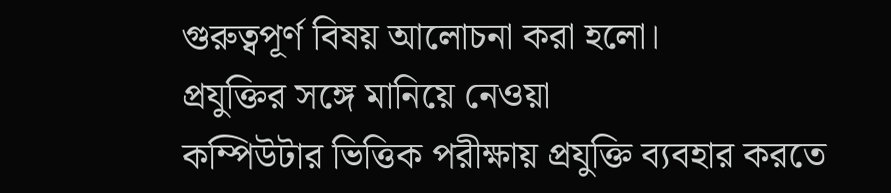গুরুত্বপূর্ণ বিষয় আলোচনা করা হলো।
প্রযুক্তির সঙ্গে মানিয়ে নেওয়া
কম্পিউটার ভিত্তিক পরীক্ষায় প্রযুক্তি ব্যবহার করতে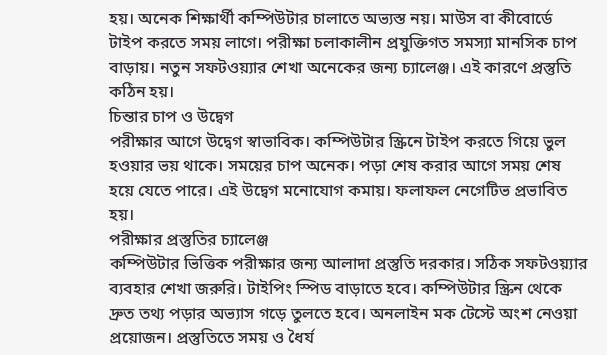হয়। অনেক শিক্ষার্থী কম্পিউটার চালাতে অভ্যস্ত নয়। মাউস বা কীবোর্ডে টাইপ করতে সময় লাগে। পরীক্ষা চলাকালীন প্রযুক্তিগত সমস্যা মানসিক চাপ বাড়ায়। নতুন সফটওয়্যার শেখা অনেকের জন্য চ্যালেঞ্জ। এই কারণে প্রস্তুতি কঠিন হয়।
চিন্তার চাপ ও উদ্বেগ
পরীক্ষার আগে উদ্বেগ স্বাভাবিক। কম্পিউটার স্ক্রিনে টাইপ করতে গিয়ে ভুল হওয়ার ভয় থাকে। সময়ের চাপ অনেক। পড়া শেষ করার আগে সময় শেষ হয়ে যেতে পারে। এই উদ্বেগ মনোযোগ কমায়। ফলাফল নেগেটিভ প্রভাবিত হয়।
পরীক্ষার প্রস্তুতির চ্যালেঞ্জ
কম্পিউটার ভিত্তিক পরীক্ষার জন্য আলাদা প্রস্তুতি দরকার। সঠিক সফটওয়্যার ব্যবহার শেখা জরুরি। টাইপিং স্পিড বাড়াতে হবে। কম্পিউটার স্ক্রিন থেকে দ্রুত তথ্য পড়ার অভ্যাস গড়ে তুলতে হবে। অনলাইন মক টেস্টে অংশ নেওয়া প্রয়োজন। প্রস্তুতিতে সময় ও ধৈর্য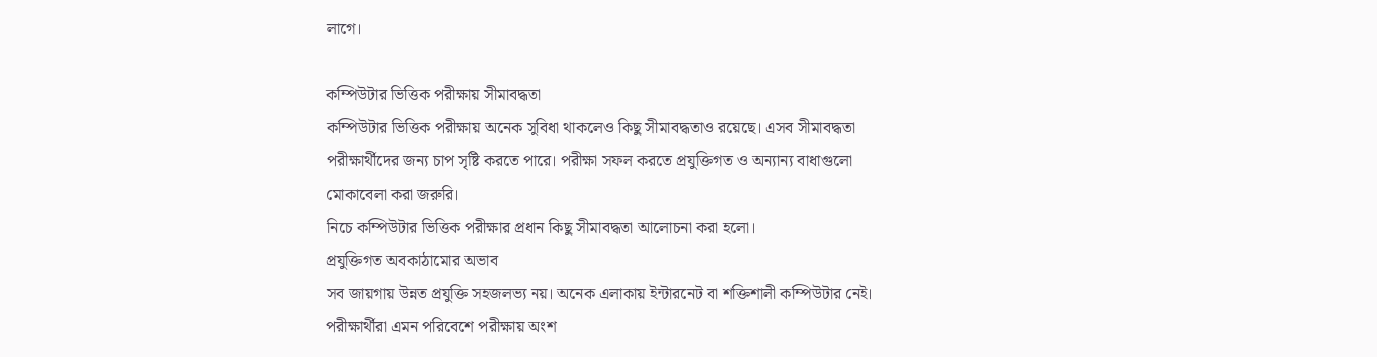লাগে।

কম্পিউটার ভিত্তিক পরীক্ষায় সীমাবদ্ধতা
কম্পিউটার ভিত্তিক পরীক্ষায় অনেক সুবিধা থাকলেও কিছু সীমাবদ্ধতাও রয়েছে। এসব সীমাবদ্ধতা পরীক্ষার্থীদের জন্য চাপ সৃষ্টি করতে পারে। পরীক্ষা সফল করতে প্রযুক্তিগত ও অন্যান্য বাধাগুলো মোকাবেলা করা জরুরি।
নিচে কম্পিউটার ভিত্তিক পরীক্ষার প্রধান কিছু সীমাবদ্ধতা আলোচনা করা হলো।
প্রযুক্তিগত অবকাঠামোর অভাব
সব জায়গায় উন্নত প্রযুক্তি সহজলভ্য নয়। অনেক এলাকায় ইন্টারনেট বা শক্তিশালী কম্পিউটার নেই। পরীক্ষার্থীরা এমন পরিবেশে পরীক্ষায় অংশ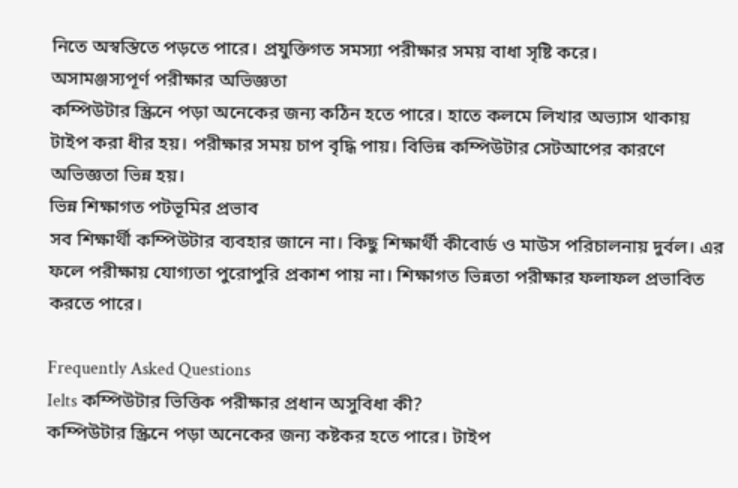নিতে অস্বস্তিতে পড়তে পারে। প্রযুক্তিগত সমস্যা পরীক্ষার সময় বাধা সৃষ্টি করে।
অসামঞ্জস্যপূর্ণ পরীক্ষার অভিজ্ঞতা
কম্পিউটার স্ক্রিনে পড়া অনেকের জন্য কঠিন হতে পারে। হাতে কলমে লিখার অভ্যাস থাকায় টাইপ করা ধীর হয়। পরীক্ষার সময় চাপ বৃদ্ধি পায়। বিভিন্ন কম্পিউটার সেটআপের কারণে অভিজ্ঞতা ভিন্ন হয়।
ভিন্ন শিক্ষাগত পটভূমির প্রভাব
সব শিক্ষার্থী কম্পিউটার ব্যবহার জানে না। কিছু শিক্ষার্থী কীবোর্ড ও মাউস পরিচালনায় দুর্বল। এর ফলে পরীক্ষায় যোগ্যতা পুরোপুরি প্রকাশ পায় না। শিক্ষাগত ভিন্নতা পরীক্ষার ফলাফল প্রভাবিত করতে পারে।

Frequently Asked Questions
Ielts কম্পিউটার ভিত্তিক পরীক্ষার প্রধান অসুবিধা কী?
কম্পিউটার স্ক্রিনে পড়া অনেকের জন্য কষ্টকর হতে পারে। টাইপ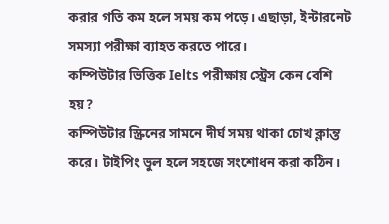করার গতি কম হলে সময় কম পড়ে। এছাড়া, ইন্টারনেট সমস্যা পরীক্ষা ব্যাহত করতে পারে।
কম্পিউটার ভিত্তিক Ielts পরীক্ষায় স্ট্রেস কেন বেশি হয়?
কম্পিউটার স্ক্রিনের সামনে দীর্ঘ সময় থাকা চোখ ক্লান্ত করে। টাইপিং ভুল হলে সহজে সংশোধন করা কঠিন।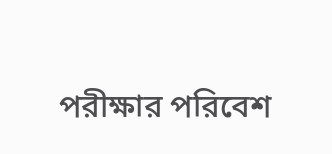পরীক্ষার পরিবেশ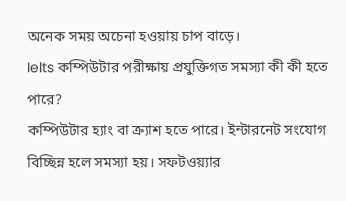অনেক সময় অচেনা হওয়ায় চাপ বাড়ে।
Ielts কম্পিউটার পরীক্ষায় প্রযুক্তিগত সমস্যা কী কী হতে পারে?
কম্পিউটার হ্যাং বা ক্র্যাশ হতে পারে। ইন্টারনেট সংযোগ বিচ্ছিন্ন হলে সমস্যা হয়। সফটওয়্যার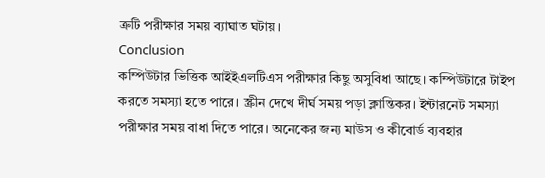ত্রুটি পরীক্ষার সময় ব্যাঘাত ঘটায়।
Conclusion
কম্পিউটার ভিত্তিক আইইএলটিএস পরীক্ষার কিছু অসুবিধা আছে। কম্পিউটারে টাইপ করতে সমস্যা হতে পারে। স্ক্রীন দেখে দীর্ঘ সময় পড়া ক্লান্তিকর। ইন্টারনেট সমস্যা পরীক্ষার সময় বাধা দিতে পারে। অনেকের জন্য মাউস ও কীবোর্ড ব্যবহার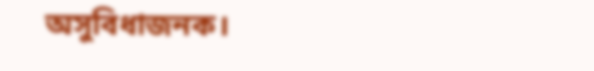অসুবিধাজনক।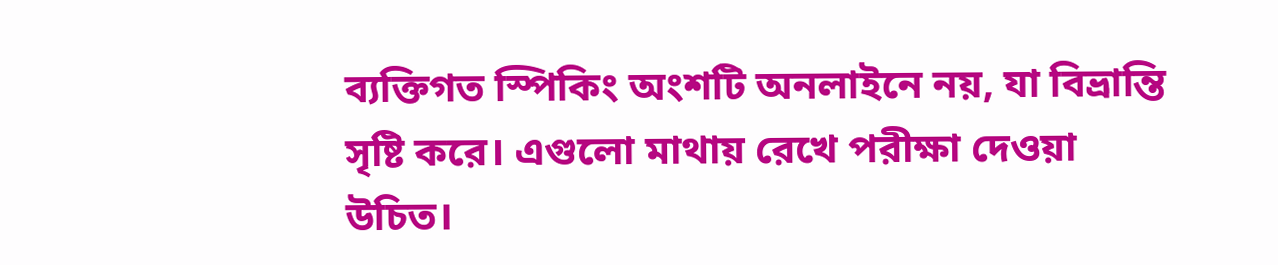ব্যক্তিগত স্পিকিং অংশটি অনলাইনে নয়, যা বিভ্রান্তি সৃষ্টি করে। এগুলো মাথায় রেখে পরীক্ষা দেওয়া উচিত।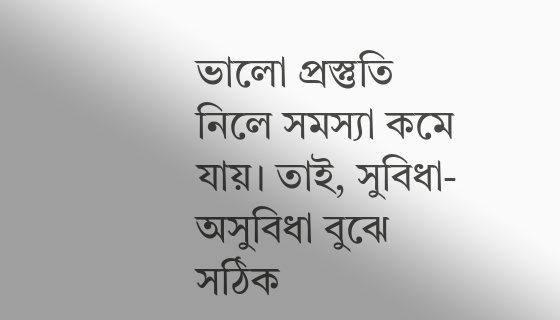ভালো প্রস্তুতি নিলে সমস্যা কমে যায়। তাই, সুবিধা-অসুবিধা বুঝে সঠিক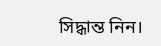সিদ্ধান্ত নিন।